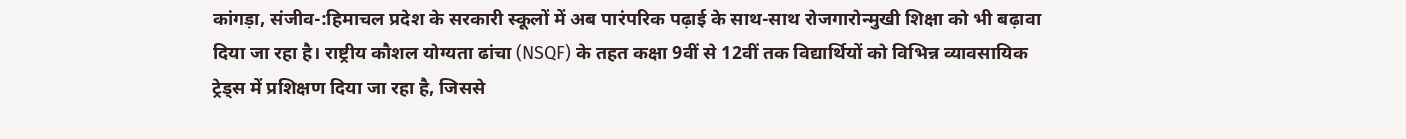कांगड़ा, संजीव-:हिमाचल प्रदेश के सरकारी स्कूलों में अब पारंपरिक पढ़ाई के साथ-साथ रोजगारोन्मुखी शिक्षा को भी बढ़ावा दिया जा रहा है। राष्ट्रीय कौशल योग्यता ढांचा (NSQF) के तहत कक्षा 9वीं से 12वीं तक विद्यार्थियों को विभिन्न व्यावसायिक ट्रेड्स में प्रशिक्षण दिया जा रहा है, जिससे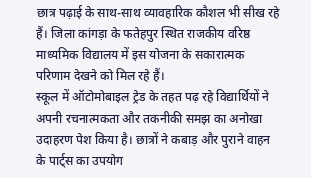छात्र पढ़ाई के साथ-साथ व्यावहारिक कौशल भी सीख रहे हैं। जिला कांगड़ा के फतेहपुर स्थित राजकीय वरिष्ठ माध्यमिक विद्यालय में इस योजना के सकारात्मक परिणाम देखने को मिल रहे हैं।
स्कूल में ऑटोमोबाइल ट्रेड के तहत पढ़ रहे विद्यार्थियों ने अपनी रचनात्मकता और तकनीकी समझ का अनोखा उदाहरण पेश किया है। छात्रों ने कबाड़ और पुराने वाहन के पार्ट्स का उपयोग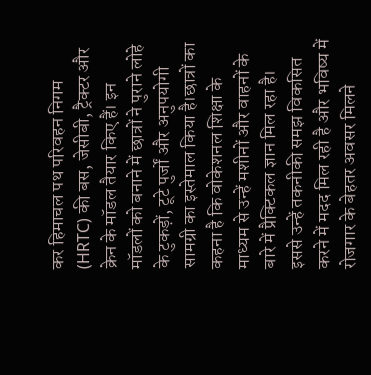कर हिमाचल पथ परिवहन निगम (HRTC) की बस, जेसीबी, ट्रैक्टर और क्रेन के मॉडल तैयार किए हैं। इन मॉडलों को बनाने में छात्रों ने पुराने लोहे के टुकड़ों, टूटे पुर्जों और अनुपयोगी सामग्री का इस्तेमाल किया है।छात्रों का कहना है कि वोकेशनल शिक्षा के माध्यम से उन्हें मशीनों और वाहनों के बारे में प्रैक्टिकल ज्ञान मिल रहा है। इससे उन्हें तकनीकी समझ विकसित करने में मदद मिल रही है और भविष्य में रोजगार के बेहतर अवसर मिलने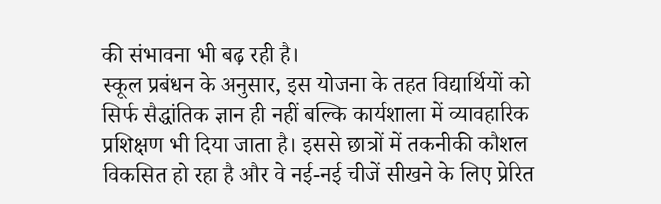की संभावना भी बढ़ रही है।
स्कूल प्रबंधन के अनुसार, इस योजना के तहत विद्यार्थियों को सिर्फ सैद्धांतिक ज्ञान ही नहीं बल्कि कार्यशाला में व्यावहारिक प्रशिक्षण भी दिया जाता है। इससे छात्रों में तकनीकी कौशल विकसित हो रहा है और वे नई-नई चीजें सीखने के लिए प्रेरित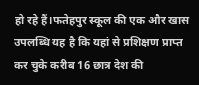हो रहे हैं।फतेहपुर स्कूल की एक और खास उपलब्धि यह है कि यहां से प्रशिक्षण प्राप्त कर चुके करीब 16 छात्र देश की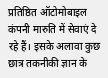प्रतिष्ठित ऑटोमोबाइल कंपनी मारुति में सेवाएं दे रहे हैं। इसके अलावा कुछ छात्र तकनीकी ज्ञान के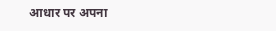आधार पर अपना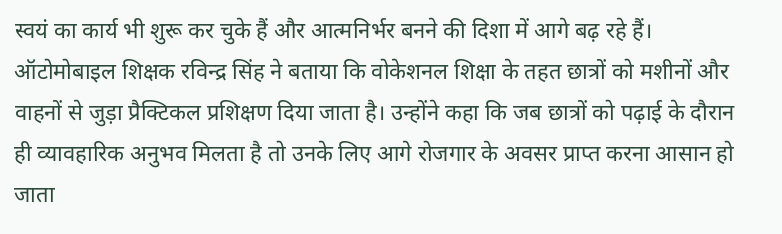स्वयं का कार्य भी शुरू कर चुके हैं और आत्मनिर्भर बनने की दिशा में आगे बढ़ रहे हैं।
ऑटोमोबाइल शिक्षक रविन्द्र सिंह ने बताया कि वोकेशनल शिक्षा के तहत छात्रों को मशीनों और वाहनों से जुड़ा प्रैक्टिकल प्रशिक्षण दिया जाता है। उन्होंने कहा कि जब छात्रों को पढ़ाई के दौरान ही व्यावहारिक अनुभव मिलता है तो उनके लिए आगे रोजगार के अवसर प्राप्त करना आसान हो जाता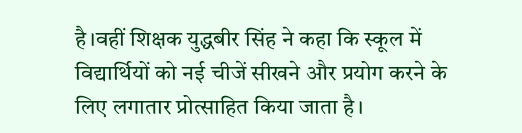है।वहीं शिक्षक युद्धबीर सिंह ने कहा कि स्कूल में विद्यार्थियों को नई चीजें सीखने और प्रयोग करने के लिए लगातार प्रोत्साहित किया जाता है।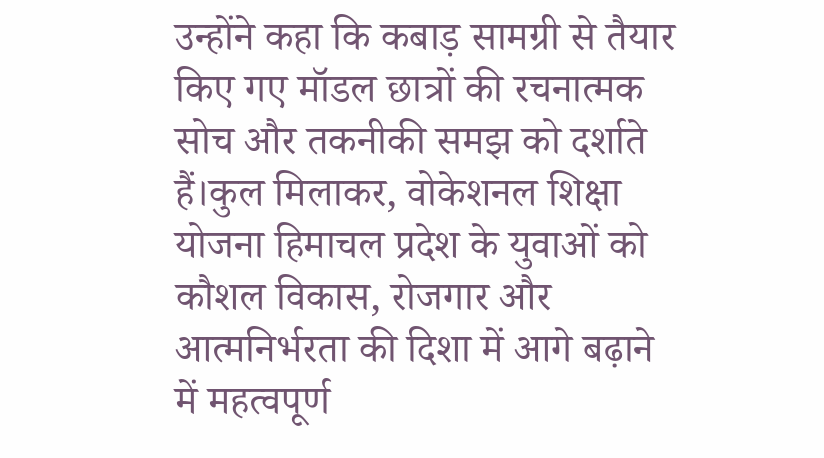उन्होंने कहा कि कबाड़ सामग्री से तैयार किए गए मॉडल छात्रों की रचनात्मक सोच और तकनीकी समझ को दर्शाते हैं।कुल मिलाकर, वोकेशनल शिक्षा योजना हिमाचल प्रदेश के युवाओं को कौशल विकास, रोजगार और आत्मनिर्भरता की दिशा में आगे बढ़ाने में महत्वपूर्ण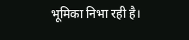भूमिका निभा रही है।